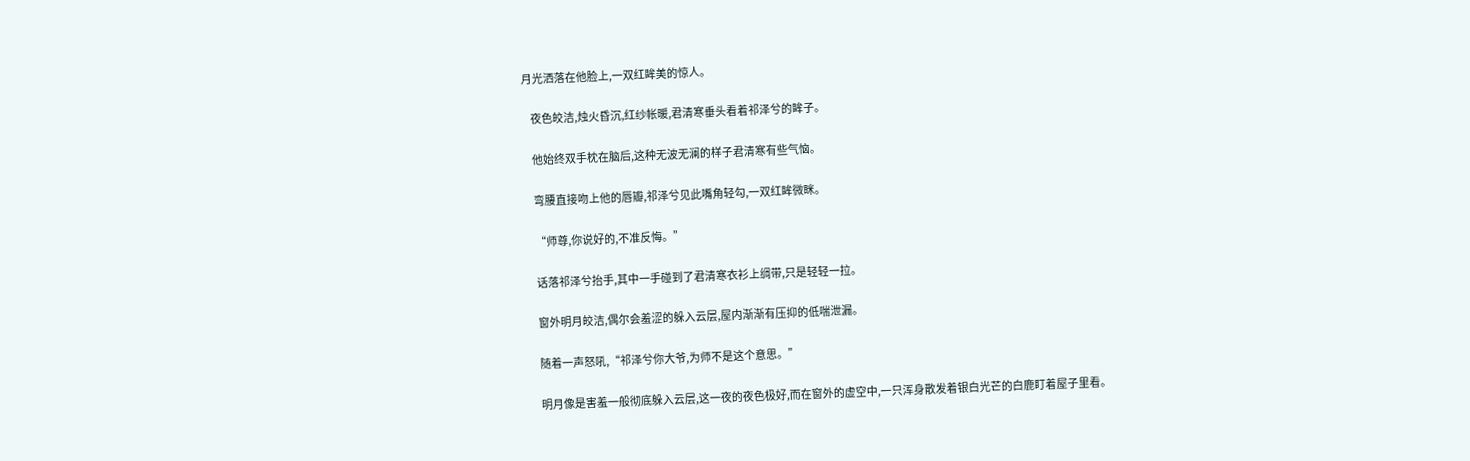月光洒落在他脸上,一双红眸美的惊人。

    夜色皎洁,烛火昏沉,红纱帐暖,君清寒垂头看着祁泽兮的眸子。

    他始终双手枕在脑后,这种无波无澜的样子君清寒有些气恼。

    弯腰直接吻上他的唇瓣,祁泽兮见此嘴角轻勾,一双红眸微眯。

    “师尊,你说好的,不准反悔。”

    话落祁泽兮抬手,其中一手碰到了君清寒衣衫上绸带,只是轻轻一拉。

    窗外明月皎洁,偶尔会羞涩的躲入云层,屋内渐渐有压抑的低喘泄漏。

    随着一声怒吼,“祁泽兮你大爷,为师不是这个意思。”

    明月像是害羞一般彻底躲入云层,这一夜的夜色极好,而在窗外的虚空中,一只浑身散发着银白光芒的白鹿盯着屋子里看。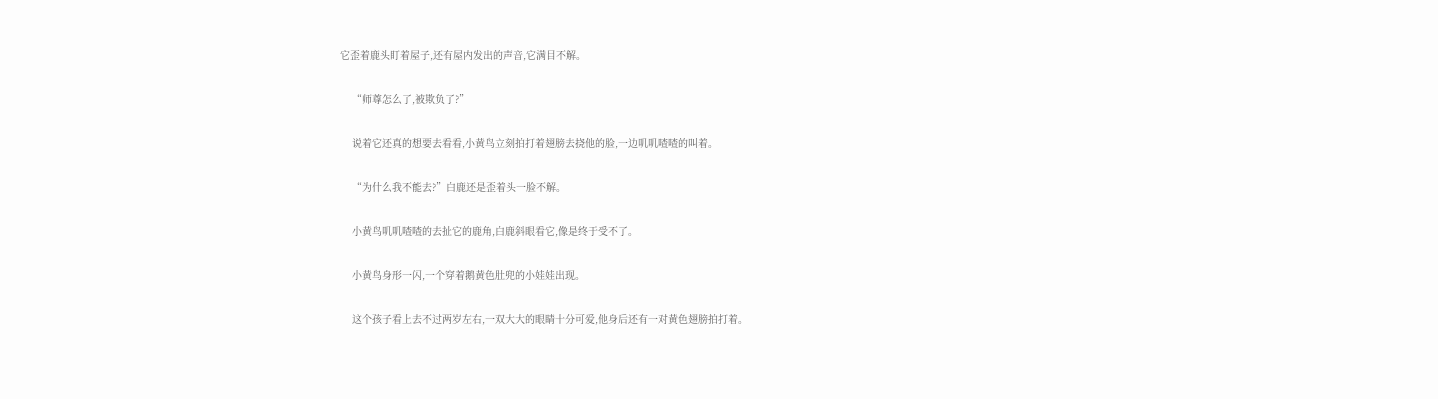它歪着鹿头盯着屋子,还有屋内发出的声音,它满目不解。

    “师尊怎么了,被欺负了?”

    说着它还真的想要去看看,小黄鸟立刻拍打着翅膀去挠他的脸,一边叽叽喳喳的叫着。

    “为什么我不能去?”白鹿还是歪着头一脸不解。

    小黄鸟叽叽喳喳的去扯它的鹿角,白鹿斜眼看它,像是终于受不了。

    小黄鸟身形一闪,一个穿着鹅黄色肚兜的小娃娃出现。

    这个孩子看上去不过两岁左右,一双大大的眼睛十分可爱,他身后还有一对黄色翅膀拍打着。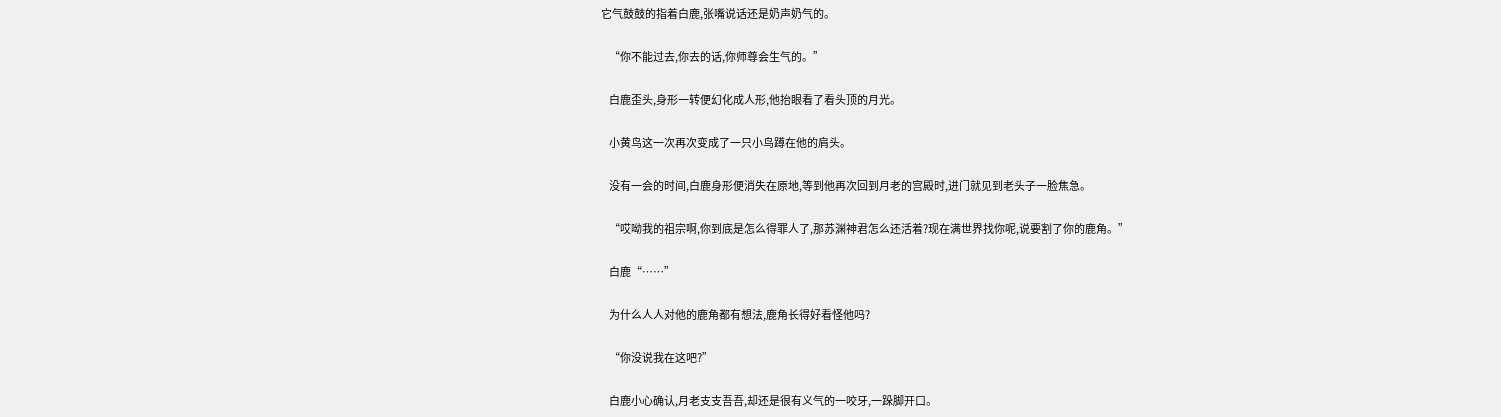它气鼓鼓的指着白鹿,张嘴说话还是奶声奶气的。

    “你不能过去,你去的话,你师尊会生气的。”

    白鹿歪头,身形一转便幻化成人形,他抬眼看了看头顶的月光。

    小黄鸟这一次再次变成了一只小鸟蹲在他的肩头。

    没有一会的时间,白鹿身形便消失在原地,等到他再次回到月老的宫殿时,进门就见到老头子一脸焦急。

    “哎呦我的祖宗啊,你到底是怎么得罪人了,那苏渊神君怎么还活着?现在满世界找你呢,说要割了你的鹿角。”

    白鹿“……”

    为什么人人对他的鹿角都有想法,鹿角长得好看怪他吗?

    “你没说我在这吧?”

    白鹿小心确认,月老支支吾吾,却还是很有义气的一咬牙,一跺脚开口。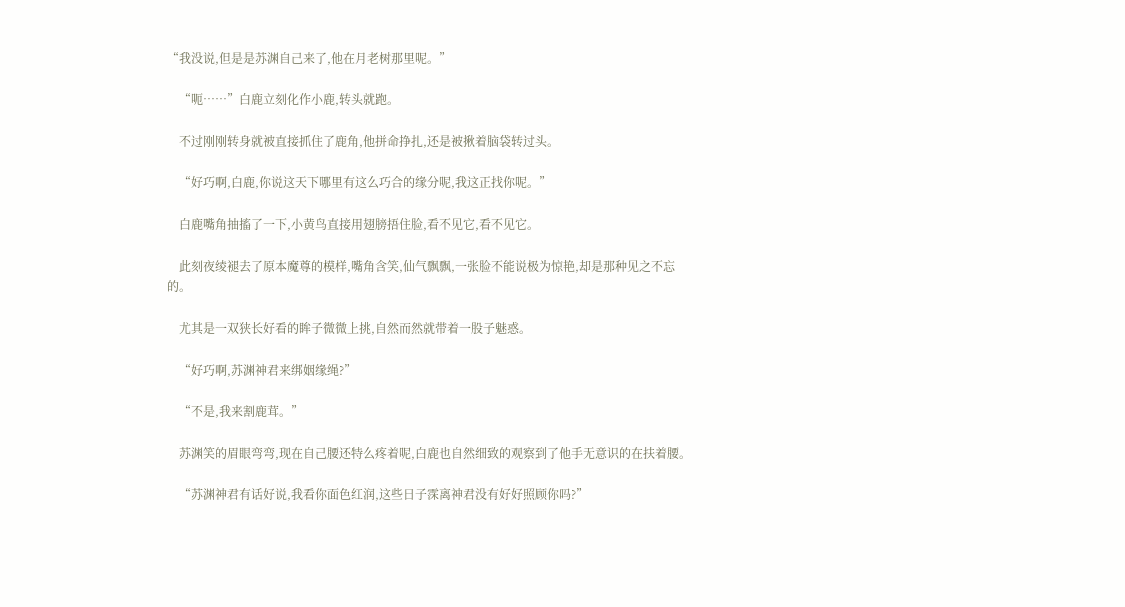“我没说,但是是苏渊自己来了,他在月老树那里呢。”

    “呃……”白鹿立刻化作小鹿,转头就跑。

    不过刚刚转身就被直接抓住了鹿角,他拼命挣扎,还是被揪着脑袋转过头。

    “好巧啊,白鹿,你说这天下哪里有这么巧合的缘分呢,我这正找你呢。”

    白鹿嘴角抽搐了一下,小黄鸟直接用翅膀捂住脸,看不见它,看不见它。

    此刻夜绫褪去了原本魔尊的模样,嘴角含笑,仙气飘飘,一张脸不能说极为惊艳,却是那种见之不忘的。

    尤其是一双狭长好看的眸子微微上挑,自然而然就带着一股子魅惑。

    “好巧啊,苏渊神君来绑姻缘绳?”

    “不是,我来割鹿茸。”

    苏渊笑的眉眼弯弯,现在自己腰还特么疼着呢,白鹿也自然细致的观察到了他手无意识的在扶着腰。

    “苏渊神君有话好说,我看你面色红润,这些日子霂离神君没有好好照顾你吗?”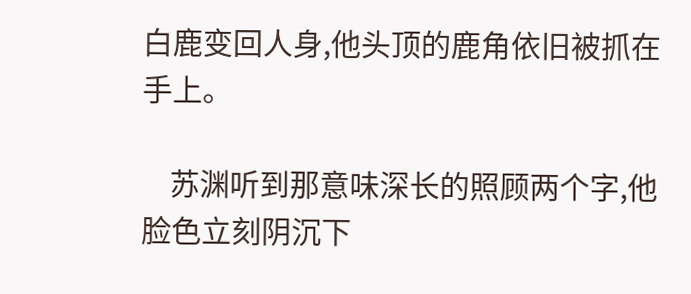白鹿变回人身,他头顶的鹿角依旧被抓在手上。

    苏渊听到那意味深长的照顾两个字,他脸色立刻阴沉下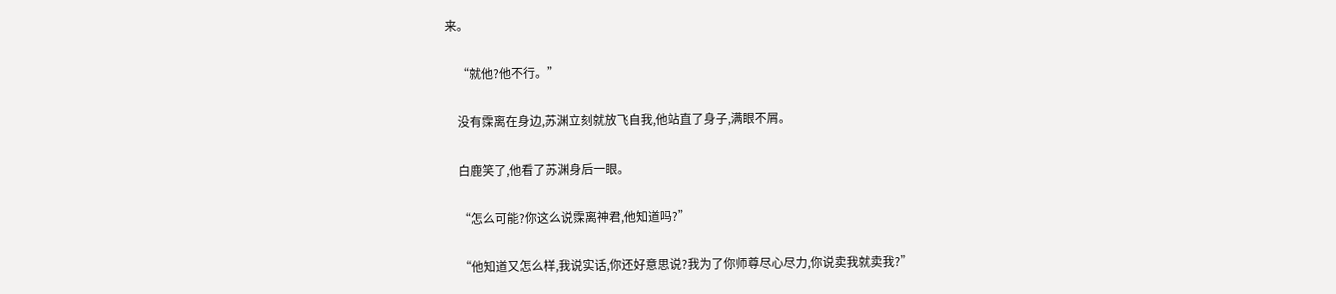来。

    “就他?他不行。”

    没有霂离在身边,苏渊立刻就放飞自我,他站直了身子,满眼不屑。

    白鹿笑了,他看了苏渊身后一眼。

    “怎么可能?你这么说霂离神君,他知道吗?”

    “他知道又怎么样,我说实话,你还好意思说?我为了你师尊尽心尽力,你说卖我就卖我?”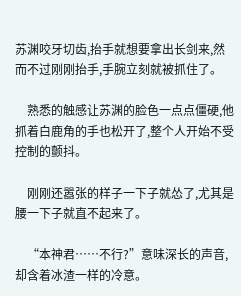苏渊咬牙切齿,抬手就想要拿出长剑来,然而不过刚刚抬手,手腕立刻就被抓住了。

    熟悉的触感让苏渊的脸色一点点僵硬,他抓着白鹿角的手也松开了,整个人开始不受控制的颤抖。

    刚刚还嚣张的样子一下子就怂了,尤其是腰一下子就直不起来了。

    “本神君……不行?”意味深长的声音,却含着冰渣一样的冷意。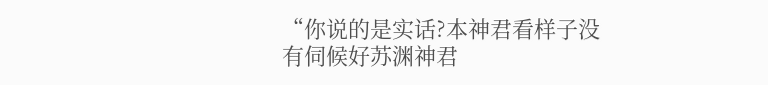“你说的是实话?本神君看样子没有伺候好苏渊神君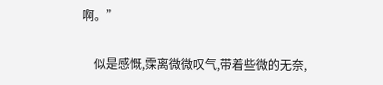啊。”

    似是感慨,霂离微微叹气,带着些微的无奈,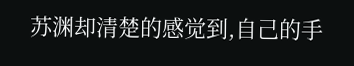苏渊却清楚的感觉到,自己的手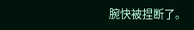腕快被捏断了。